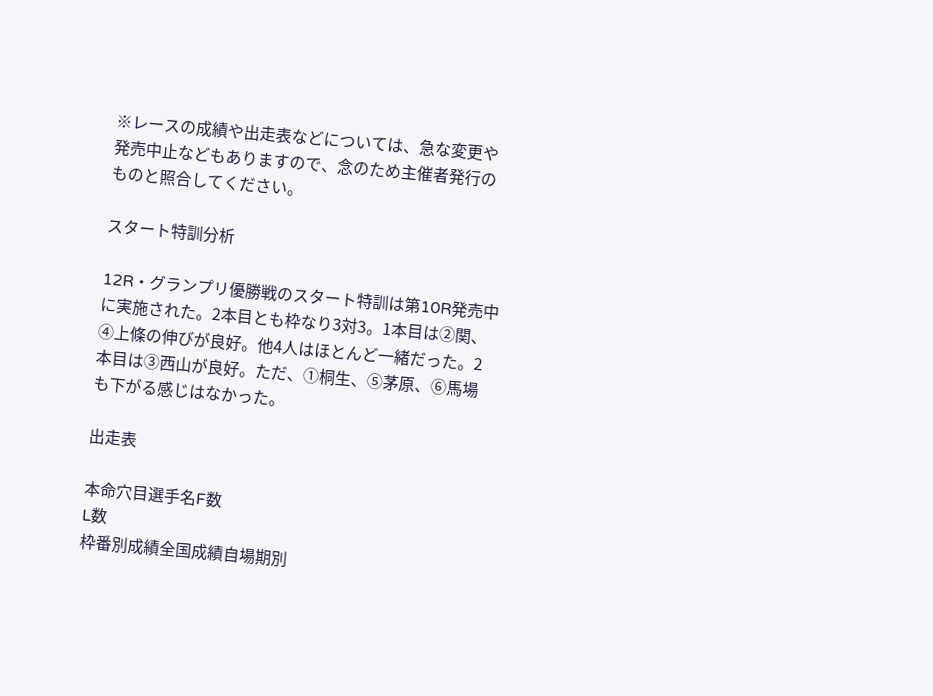※レースの成績や出走表などについては、急な変更や発売中止などもありますので、念のため主催者発行のものと照合してください。

スタート特訓分析

12R・グランプリ優勝戦のスタート特訓は第10R発売中に実施された。2本目とも枠なり3対3。1本目は②関、④上條の伸びが良好。他4人はほとんど一緒だった。2本目は③西山が良好。ただ、①桐生、⑤茅原、⑥馬場も下がる感じはなかった。

出走表

本命穴目選手名F数
L数
枠番別成績全国成績自場期別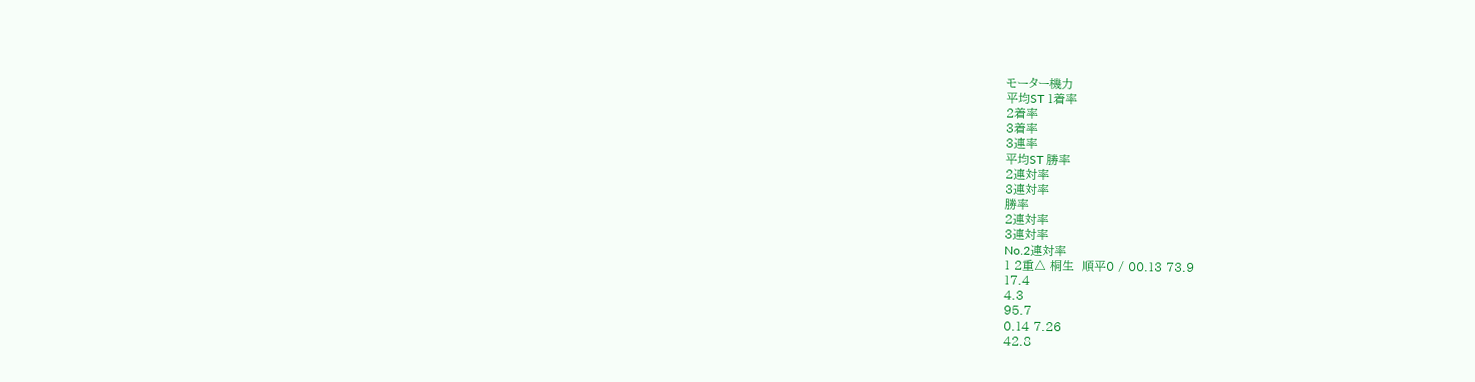モーター機力
平均ST 1着率
2着率
3着率
3連率
平均ST 勝率
2連対率
3連対率
勝率
2連対率
3連対率
No.2連対率
1 2重△ 桐生  順平0 / 00.13 73.9
17.4
4.3
95.7
0.14 7.26
42.8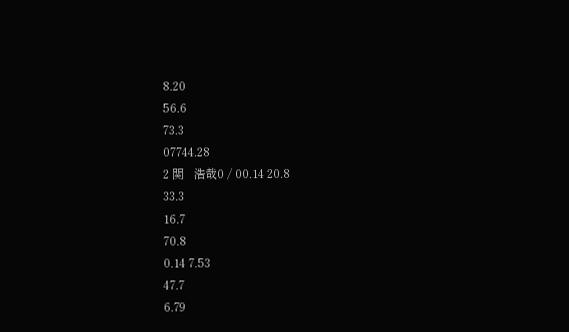8.20
56.6
73.3
07744.28
2 関   浩哉0 / 00.14 20.8
33.3
16.7
70.8
0.14 7.53
47.7
6.79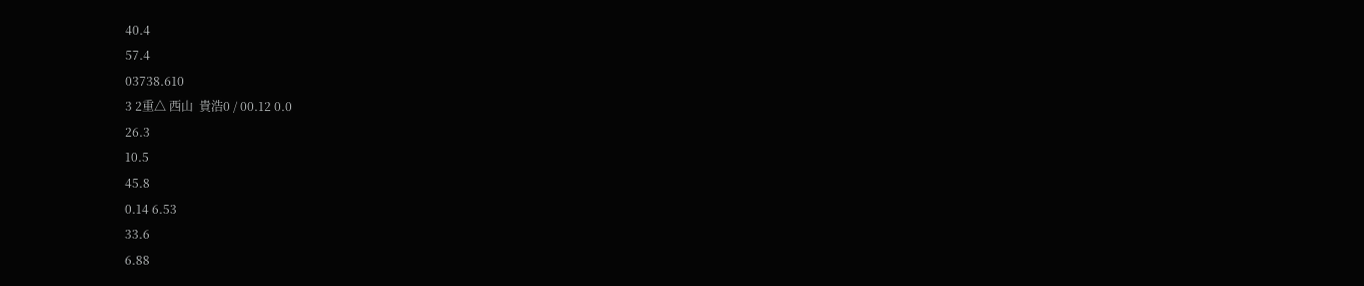40.4
57.4
03738.610
3 2重△ 西山  貴浩0 / 00.12 0.0
26.3
10.5
45.8
0.14 6.53
33.6
6.88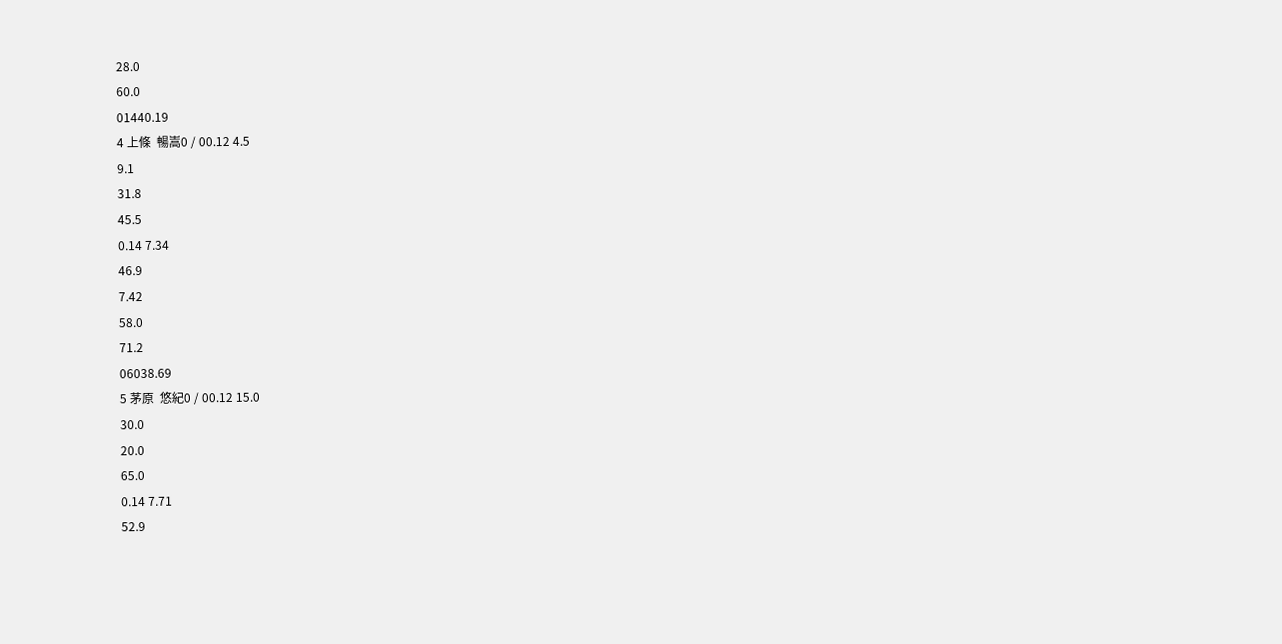28.0
60.0
01440.19
4 上條  暢嵩0 / 00.12 4.5
9.1
31.8
45.5
0.14 7.34
46.9
7.42
58.0
71.2
06038.69
5 茅原  悠紀0 / 00.12 15.0
30.0
20.0
65.0
0.14 7.71
52.9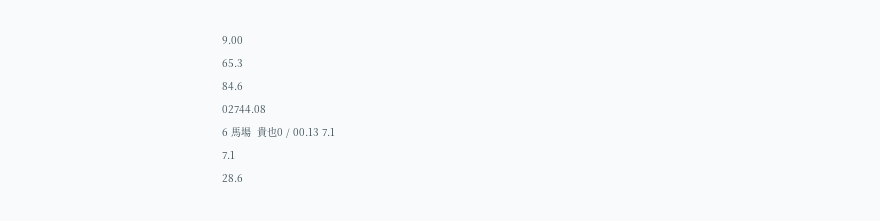9.00
65.3
84.6
02744.08
6 馬場  貴也0 / 00.13 7.1
7.1
28.6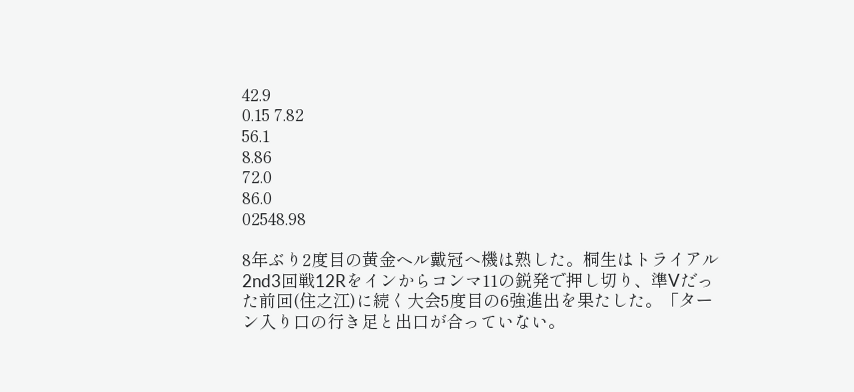42.9
0.15 7.82
56.1
8.86
72.0
86.0
02548.98

8年ぶり2度目の黄金ヘル戴冠へ機は熟した。桐生はトライアル2nd3回戦12Rをインからコンマ11の鋭発で押し切り、準Vだった前回(住之江)に続く大会5度目の6強進出を果たした。「ターン入り口の行き足と出口が合っていない。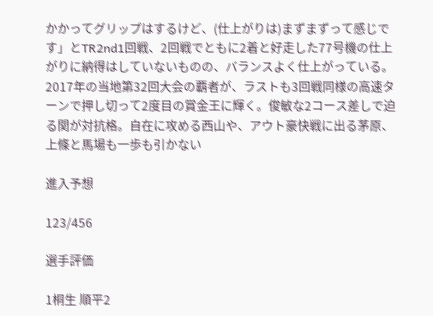かかってグリップはするけど、(仕上がりは)まずまずって感じです」とTR2nd1回戦、2回戦でともに2着と好走した77号機の仕上がりに納得はしていないものの、バランスよく仕上がっている。2017年の当地第32回大会の覇者が、ラストも3回戦同様の高速ターンで押し切って2度目の賞金王に輝く。俊敏な2コース差しで迫る関が対抗格。自在に攻める西山や、アウト豪快戦に出る茅原、上條と馬場も一歩も引かない

進入予想

123/456

選手評価

1桐生 順平2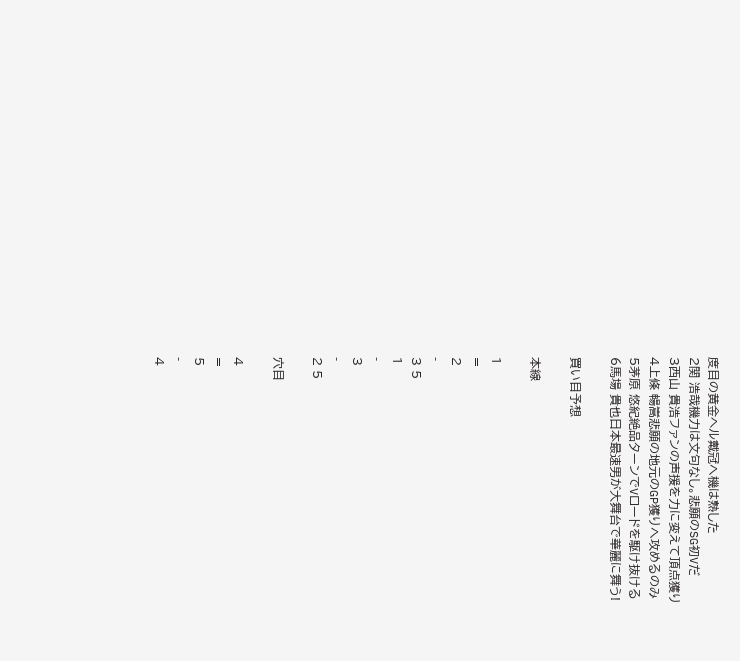度目の黄金ヘル戴冠へ機は熟した
2関 浩哉機力は文句なし。悲願のSG初Vだ
3西山 貴浩ファンの声援を力に変えて頂点獲り
4上條 暢嵩悲願の地元のGP獲りへ攻めるのみ
5茅原 悠紀絶品ターンでVロードを駆け抜ける
6馬場 貴也日本最速男が大舞台で華麗に舞う!

買い目予想

本線

1
=
2
-
3 5
1
-
3
-
2 5

穴目

4
=
5
-
4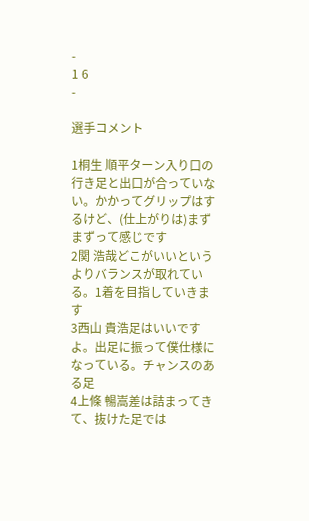-
1 6
-

選手コメント

1桐生 順平ターン入り口の行き足と出口が合っていない。かかってグリップはするけど、(仕上がりは)まずまずって感じです
2関 浩哉どこがいいというよりバランスが取れている。1着を目指していきます
3西山 貴浩足はいいですよ。出足に振って僕仕様になっている。チャンスのある足
4上條 暢嵩差は詰まってきて、抜けた足では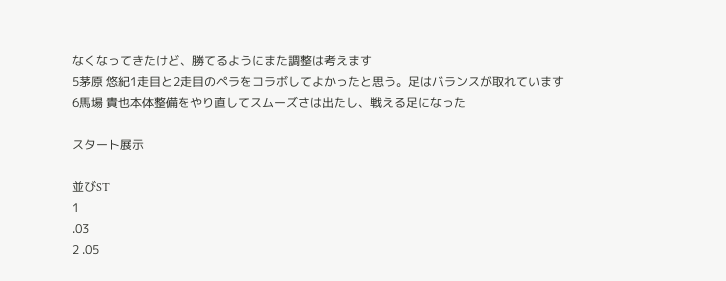なくなってきたけど、勝てるようにまた調整は考えます
5茅原 悠紀1走目と2走目のペラをコラボしてよかったと思う。足はバランスが取れています
6馬場 貴也本体整備をやり直してスムーズさは出たし、戦える足になった

スタート展示

並びST
1
.03
2 .05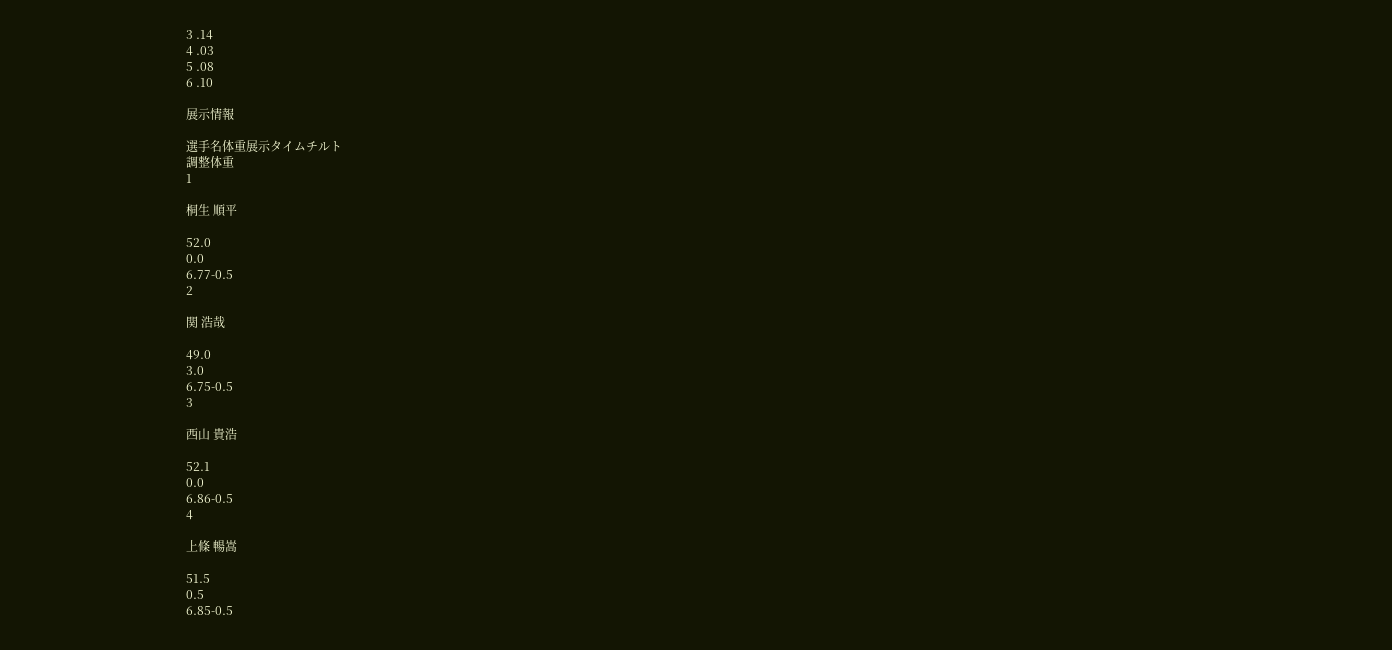3 .14
4 .03
5 .08
6 .10

展示情報

選手名体重展示タイムチルト
調整体重
1

桐生 順平

52.0
0.0
6.77-0.5
2

関 浩哉

49.0
3.0
6.75-0.5
3

西山 貴浩

52.1
0.0
6.86-0.5
4

上條 暢嵩

51.5
0.5
6.85-0.5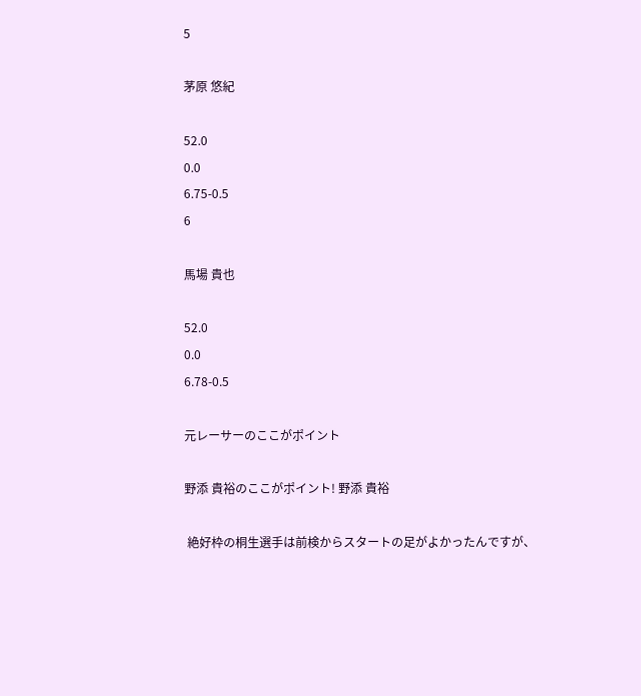5

茅原 悠紀

52.0
0.0
6.75-0.5
6

馬場 貴也

52.0
0.0
6.78-0.5

元レーサーのここがポイント

野添 貴裕のここがポイント! 野添 貴裕

 絶好枠の桐生選手は前検からスタートの足がよかったんですが、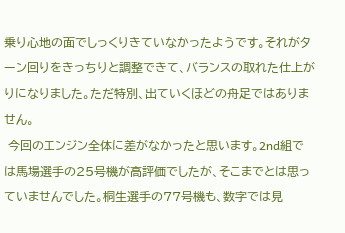乗り心地の面でしっくりきていなかったようです。それがターン回りをきっちりと調整できて、バランスの取れた仕上がりになりました。ただ特別、出ていくほどの舟足ではありません。
 今回のエンジン全体に差がなかったと思います。2nd組では馬場選手の25号機が高評価でしたが、そこまでとは思っていませんでした。桐生選手の77号機も、数字では見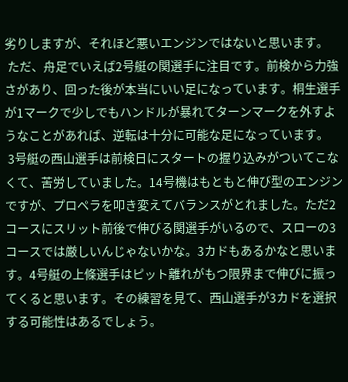劣りしますが、それほど悪いエンジンではないと思います。
 ただ、舟足でいえば2号艇の関選手に注目です。前検から力強さがあり、回った後が本当にいい足になっています。桐生選手が1マークで少しでもハンドルが暴れてターンマークを外すようなことがあれば、逆転は十分に可能な足になっています。
 3号艇の西山選手は前検日にスタートの握り込みがついてこなくて、苦労していました。14号機はもともと伸び型のエンジンですが、プロペラを叩き変えてバランスがとれました。ただ2コースにスリット前後で伸びる関選手がいるので、スローの3コースでは厳しいんじゃないかな。3カドもあるかなと思います。4号艇の上條選手はピット離れがもつ限界まで伸びに振ってくると思います。その練習を見て、西山選手が3カドを選択する可能性はあるでしょう。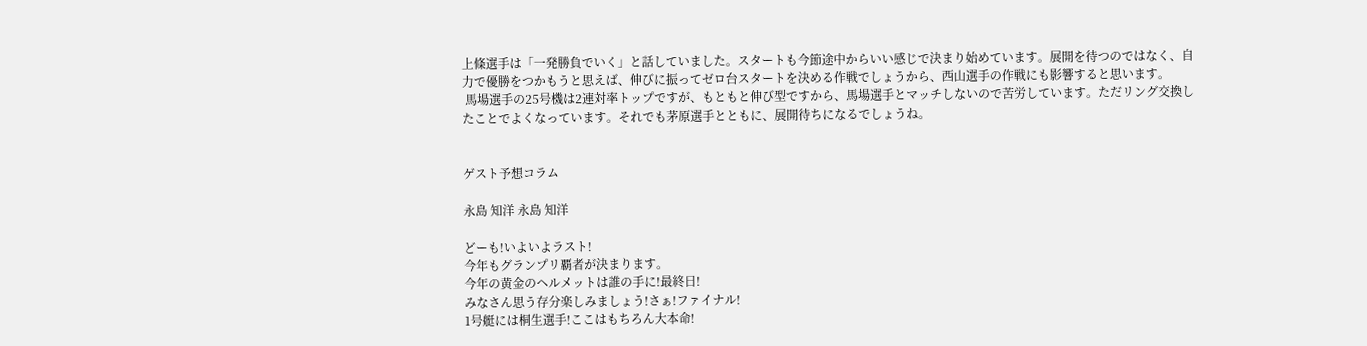上條選手は「一発勝負でいく」と話していました。スタートも今節途中からいい感じで決まり始めています。展開を待つのではなく、自力で優勝をつかもうと思えば、伸びに振ってゼロ台スタートを決める作戦でしょうから、西山選手の作戦にも影響すると思います。
 馬場選手の25号機は2連対率トップですが、もともと伸び型ですから、馬場選手とマッチしないので苦労しています。ただリング交換したことでよくなっています。それでも茅原選手とともに、展開待ちになるでしょうね。


ゲスト予想コラム

永島 知洋 永島 知洋

どーも!いよいよラスト!
今年もグランプリ覇者が決まります。
今年の黄金のヘルメットは誰の手に!最終日!
みなさん思う存分楽しみましょう!さぁ!ファイナル!
1号艇には桐生選手!ここはもちろん大本命!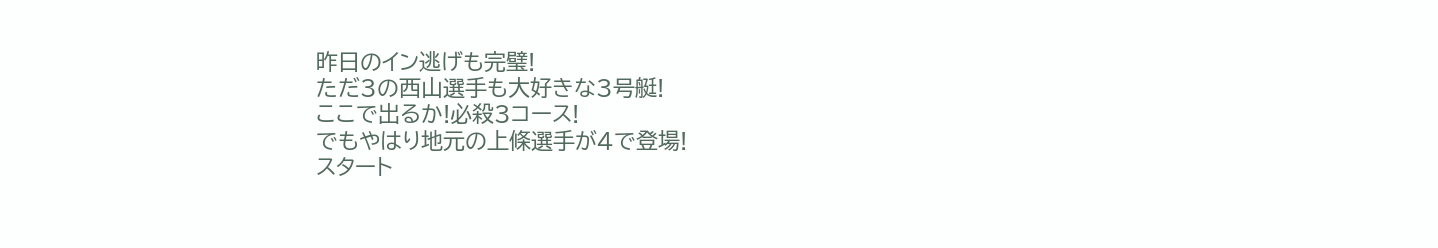昨日のイン逃げも完璧!
ただ3の西山選手も大好きな3号艇!
ここで出るか!必殺3コース!
でもやはり地元の上條選手が4で登場!
スタート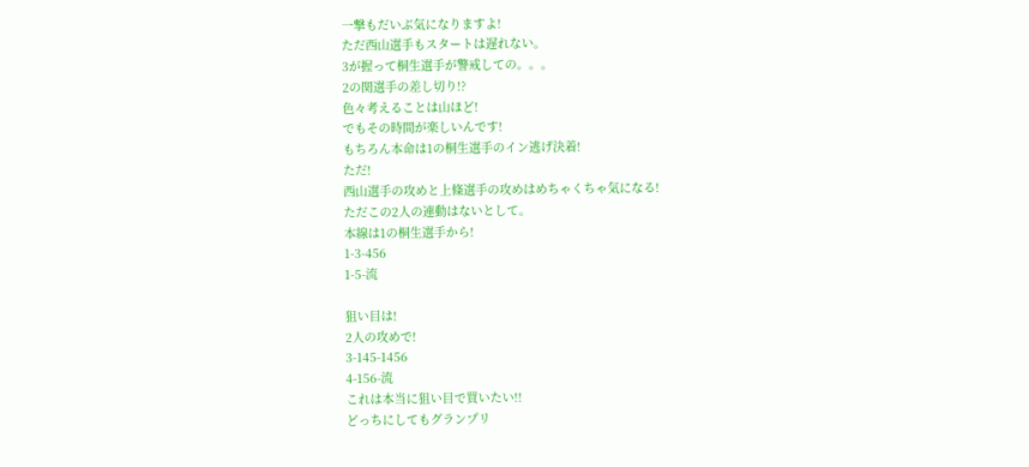一撃もだいぶ気になりますよ!
ただ西山選手もスタートは遅れない。
3が握って桐生選手が警戒しての。。。
2の関選手の差し切り!?
色々考えることは山ほど!
でもその時間が楽しいんです!
もちろん本命は1の桐生選手のイン逃げ決着!
ただ!
西山選手の攻めと上條選手の攻めはめちゃくちゃ気になる!
ただこの2人の連動はないとして。
本線は1の桐生選手から!
1-3-456
1-5-流

狙い目は!
2人の攻めで!
3-145-1456
4-156-流
これは本当に狙い目で買いたい!!
どっちにしてもグランプリ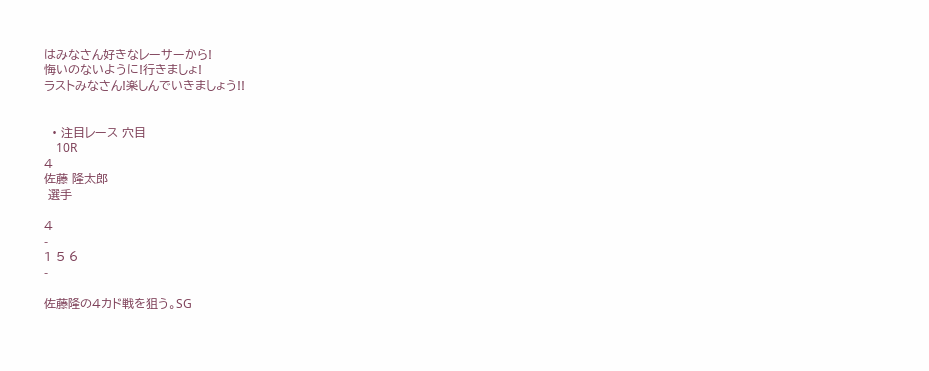はみなさん好きなレーサーから!
悔いのないように!行きましょ!
ラストみなさん!楽しんでいきましょう!!


  • 注目レース 穴目
    10R
4
佐藤 隆太郎
 選手

4
-
1 5 6
-

佐藤隆の4カド戦を狙う。SG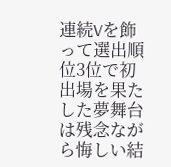連続Vを飾って選出順位3位で初出場を果たした夢舞台は残念ながら悔しい結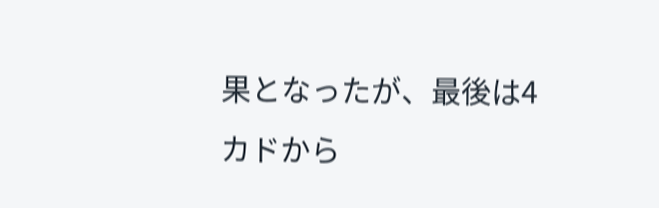果となったが、最後は4カドから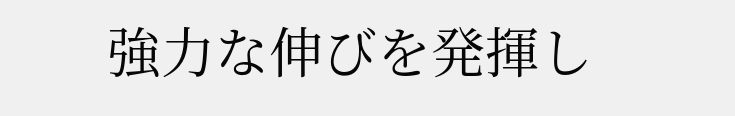強力な伸びを発揮し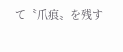て〝爪痕〟を残す